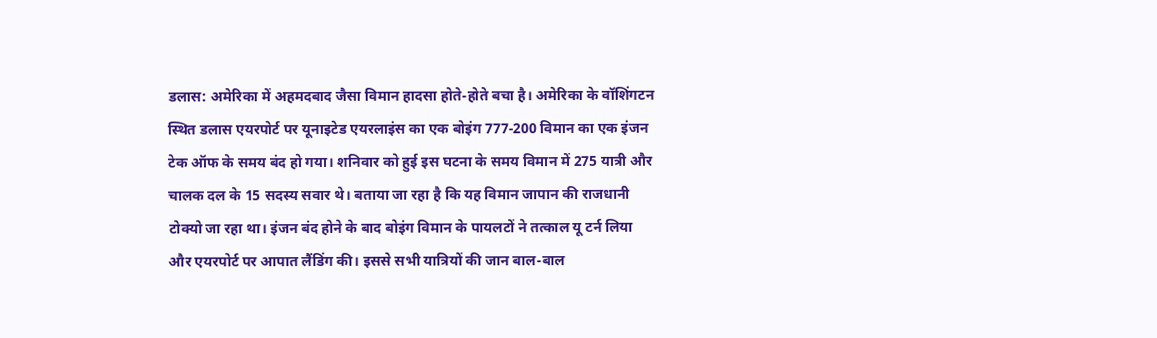डलास: अमेरिका में अहमदबाद जैसा विमान हादसा होते-होते बचा है। अमेरिका के वॉशिंगटन स्थित डलास एयरपोर्ट पर यूनाइटेड एयरलाइंस का एक बोइंग 777‑200 विमान का एक इंजन टेक ऑफ के समय बंद हो गया। शनिवार को हुई इस घटना के समय विमान में 275 यात्री और चालक दल के 15 सदस्य सवार थे। बताया जा रहा है कि यह विमान जापान की राजधानी टोक्यो जा रहा था। इंजन बंद होने के बाद बोइंग विमान के पायलटों ने तत्काल यू टर्न लिया और एयरपोर्ट पर आपात लैंडिंग की। इससे सभी यात्रियों की जान बाल-बाल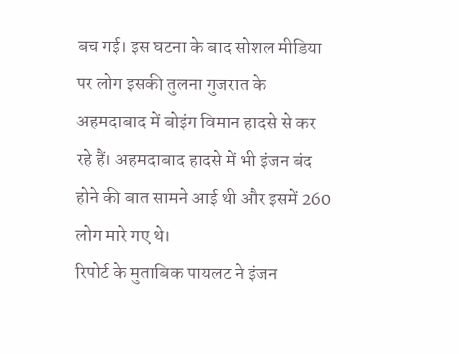बच गई। इस घटना के बाद सोशल मीडिया पर लोग इसकी तुलना गुजरात के अहमदाबाद में बोइंग विमान हादसे से कर रहे हैं। अहमदाबाद हादसे में भी इंजन बंद होने की बात सामने आई थी और इसमें 260 लोग मारे गए थे।
रिपोर्ट के मुताबिक पायलट ने इंजन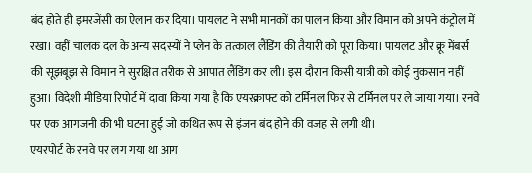बंद होते ही इमरजेंसी का ऐलान कर दिया। पायलट ने सभी मानकों का पालन किया और विमान को अपने कंट्रोल में रखा। वहीं चालक दल के अन्य सदस्यों ने प्लेन के तत्काल लैंडिंग की तैयारी को पूरा किया। पायलट और क्रू मेंबर्स की सूझबूझ से विमान ने सुरक्षित तरीक से आपात लैंडिंग कर ली। इस दौरान किसी यात्री को कोई नुकसान नहीं हुआ। विदेशी मीडिया रिपोर्ट में दावा किया गया है कि एयरक्राफ्ट को टर्मिनल फिर से टर्मिनल पर ले जाया गया। रनवे पर एक आगजनी की भी घटना हुई जो कथित रूप से इंजन बंद होने की वजह से लगी थी।
एयरपोर्ट के रनवे पर लग गया था आग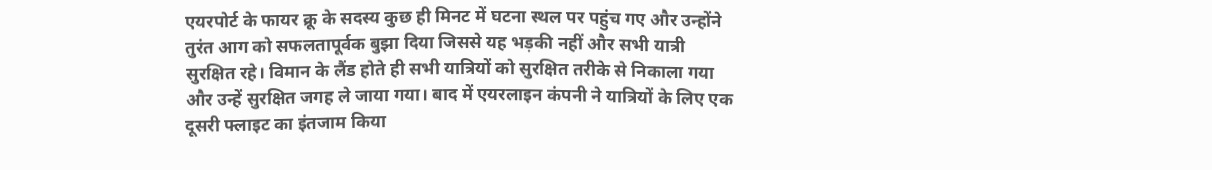एयरपोर्ट के फायर क्रू के सदस्य कुछ ही मिनट में घटना स्थल पर पहुंच गए और उन्होंने तुरंत आग को सफलतापूर्वक बुझा दिया जिससे यह भड़की नहीं और सभी यात्री सुरक्षित रहे। विमान के लैंड होते ही सभी यात्रियों को सुरक्षित तरीके से निकाला गया और उन्हें सुरक्षित जगह ले जाया गया। बाद में एयरलाइन कंपनी ने यात्रियों के लिए एक दूसरी फ्लाइट का इंतजाम किया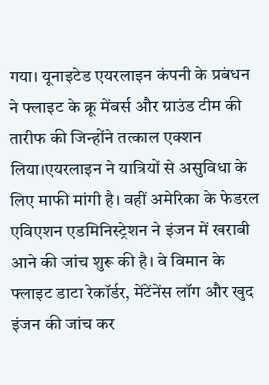गया। यूनाइटेड एयरलाइन कंपनी के प्रबंधन ने फ्लाइट के क्रू मेंबर्स और ग्राउंड टीम की तारीफ की जिन्होंने तत्काल एक्शन लिया।एयरलाइन ने यात्रियों से असुविधा के लिए माफी मांगी है। वहीं अमेरिका के फेडरल एविएशन एडमिनिस्ट्रेशन ने इंजन में खराबी आने की जांच शुरू की है। वे विमान के फ्लाइट डाटा रेकॉर्डर, मेंटेंनेंस लॉग और खुद इंजन की जांच कर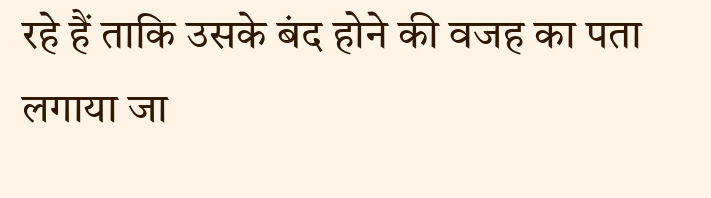रहे हैं ताकि उसके बंद होने की वजह का पता लगाया जा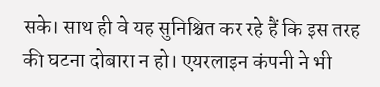सके। साथ ही वे यह सुनिश्चित कर रहे हैं कि इस तरह की घटना दोबारा न हो। एयरलाइन कंपनी ने भी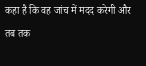कहा है कि वह जांच में मदद करेगी और तब तक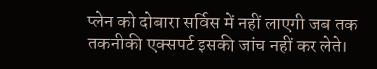प्लेन को दोबारा सर्विस में नहीं लाएगी जब तक तकनीकी एक्सपर्ट इसकी जांच नहीं कर लेते।